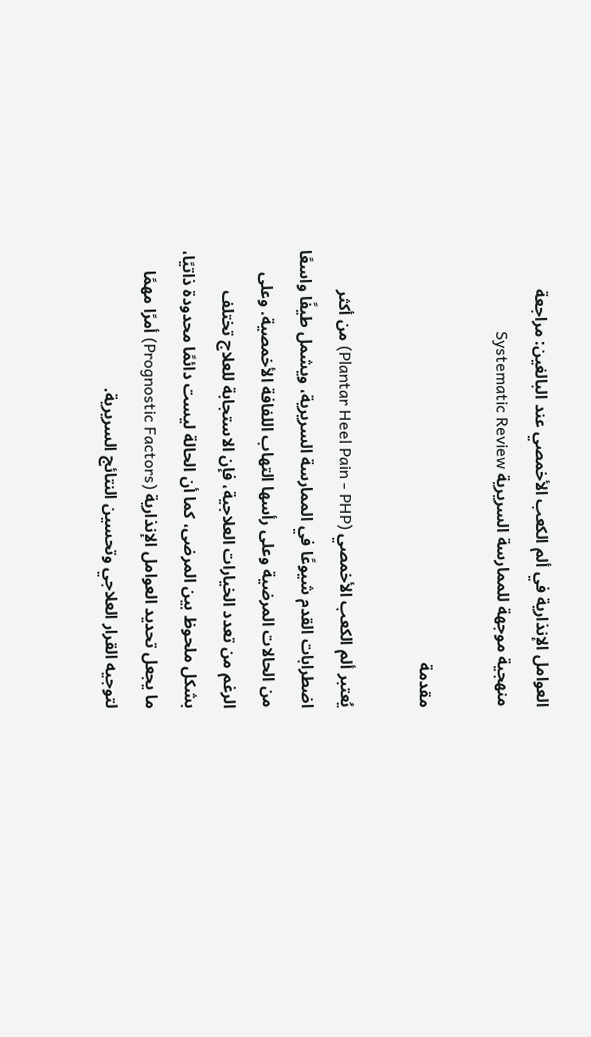العوامل الإنذارية في ألم الكعب الأخمصي عند البالغين: مراجعة منهجية موجهة للممارسة السريرية Systematic Review

مقدمة

يُعتبر ألم الكعب الأخمصي (Plantar Heel Pain - PHP) من أكثر اضطرابات القدم شيوعًا في الممارسة السريرية، ويشمل طيفًا واسعًا من الحالات المرضية وعلى رأسها التهاب اللفافة الأخمصية. وعلى الرغم من تعدد الخيارات العلاجية، فإن الاستجابة للعلاج تختلف بشكل ملحوظ بين المرضى، كما أن الحالة ليست دائمًا محدودة ذاتيًا، ما يجعل تحديد العوامل الإنذارية (Prognostic Factors) أمرًا مهمًا لتوجيه القرار العلاجي وتحسين النتائج السريرية.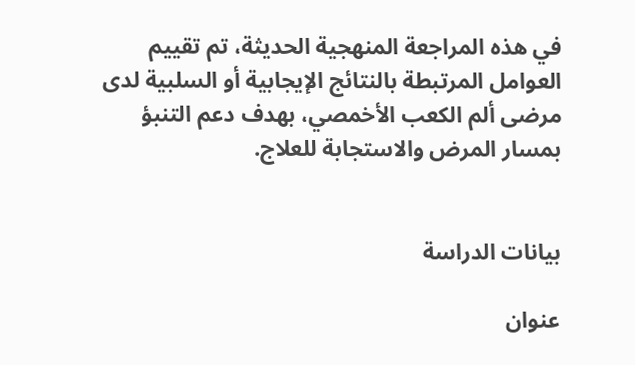في هذه المراجعة المنهجية الحديثة، تم تقييم العوامل المرتبطة بالنتائج الإيجابية أو السلبية لدى مرضى ألم الكعب الأخمصي، بهدف دعم التنبؤ بمسار المرض والاستجابة للعلاج.


بيانات الدراسة

عنوان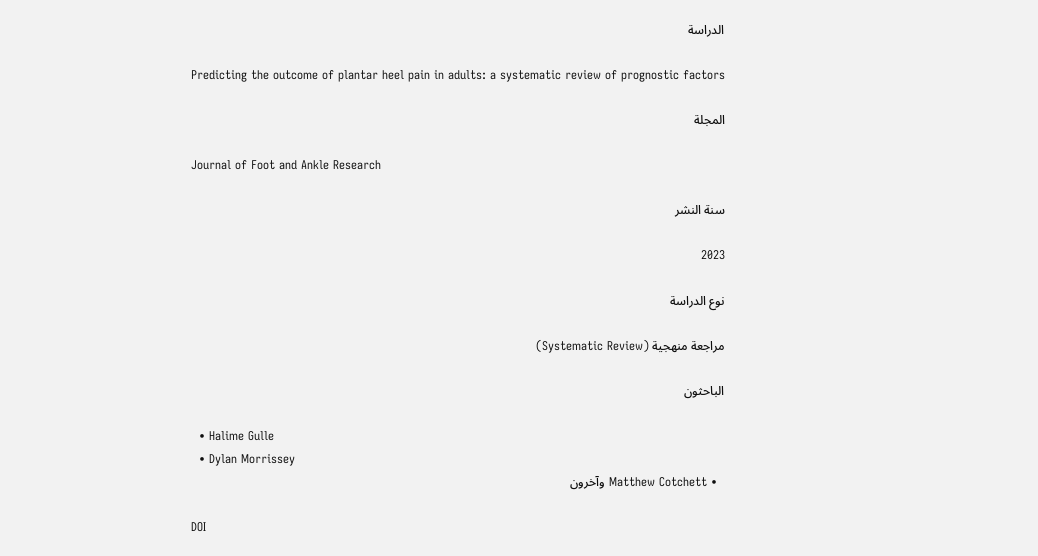الدراسة

Predicting the outcome of plantar heel pain in adults: a systematic review of prognostic factors

المجلة

Journal of Foot and Ankle Research

سنة النشر

2023

نوع الدراسة

مراجعة منهجية (Systematic Review)

الباحثون

  • Halime Gulle
  • Dylan Morrissey
  • Matthew Cotchett وآخرون

DOI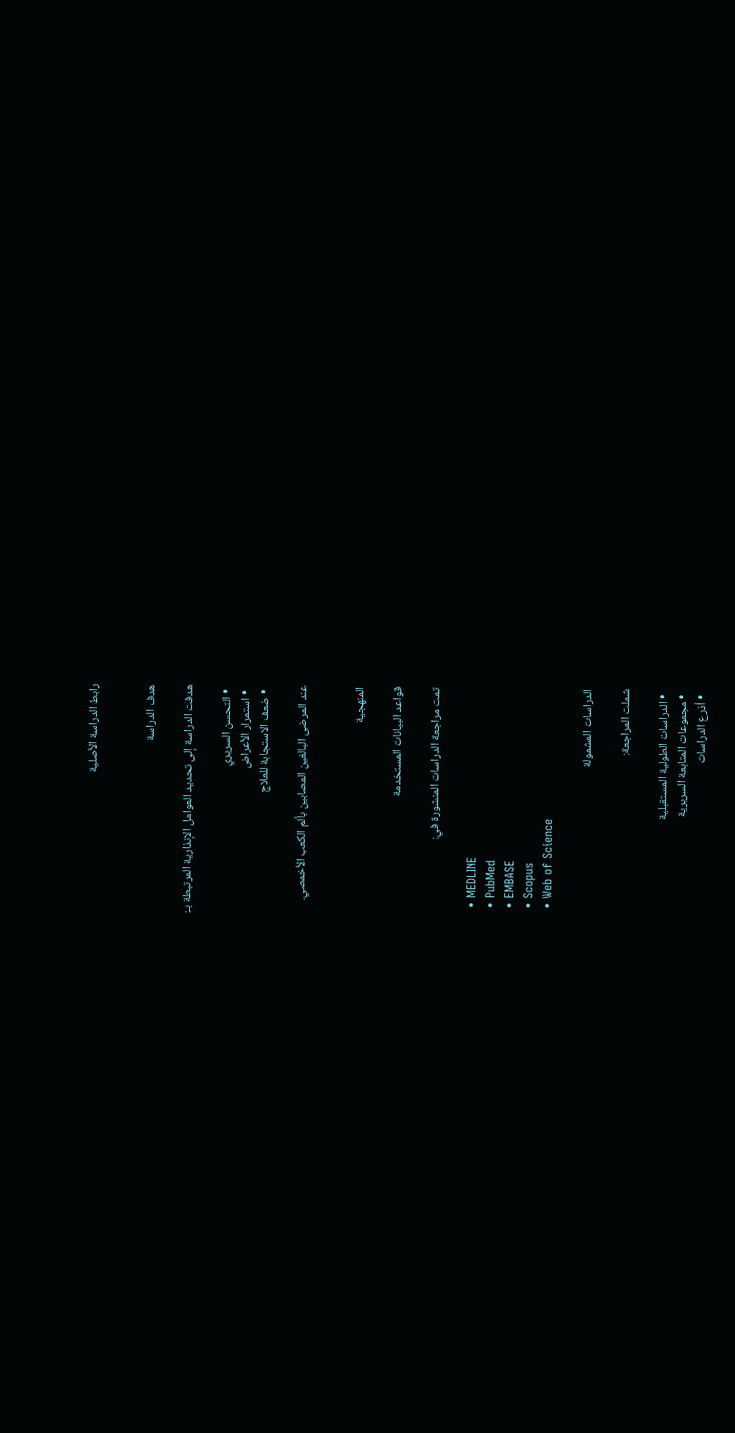رابط الدراسة الأصلية


هدف الدراسة

هدفت الدراسة إلى تحديد العوامل الإنذارية المرتبطة بـ:

  • التحسن السريري
  • استمرار الأعراض
  • ضعف الاستجابة للعلاج

عند المرضى البالغين المصابين بألم الكعب الأخمصي.


المنهجية

قواعد البيانات المستخدمة

تمت مراجعة الدراسات المنشورة في:

  • MEDLINE
  • PubMed
  • EMBASE
  • Scopus
  • Web of Science

الدراسات المشمولة

شملت المراجعة:

  • الدراسات الطولية المستقبلية
  • مجموعات المتابعة السريرية
  • أذرع الدراسات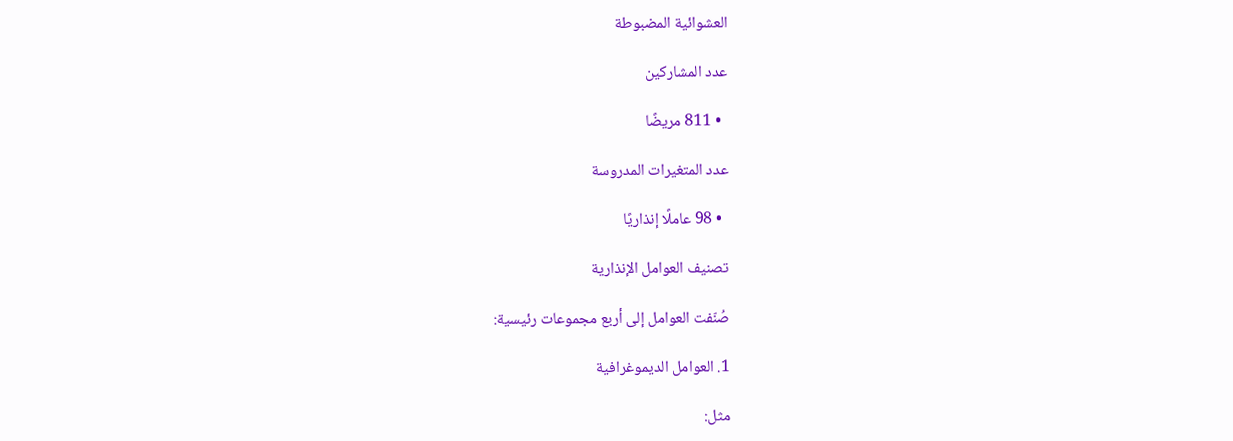العشوائية المضبوطة

عدد المشاركين

  • 811 مريضًا

عدد المتغيرات المدروسة

  • 98 عاملًا إنذاريًا

تصنيف العوامل الإنذارية

صُنّفت العوامل إلى أربع مجموعات رئيسية:

1. العوامل الديموغرافية

مثل: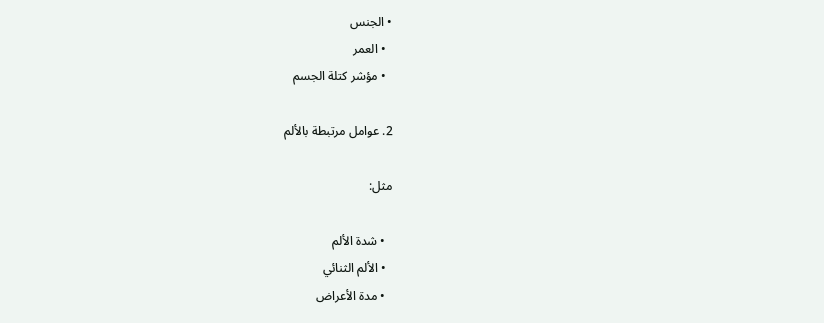• الجنس
  • العمر
  • مؤشر كتلة الجسم

2. عوامل مرتبطة بالألم

مثل:

  • شدة الألم
  • الألم الثنائي
  • مدة الأعراض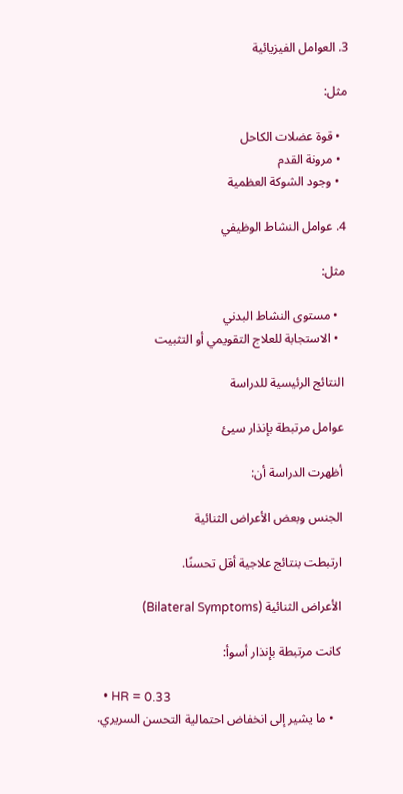3. العوامل الفيزيائية

مثل:

  • قوة عضلات الكاحل
  • مرونة القدم
  • وجود الشوكة العظمية

4. عوامل النشاط الوظيفي

مثل:

  • مستوى النشاط البدني
  • الاستجابة للعلاج التقويمي أو التثبيت

النتائج الرئيسية للدراسة

عوامل مرتبطة بإنذار سيئ

أظهرت الدراسة أن:

الجنس وبعض الأعراض الثنائية

ارتبطت بنتائج علاجية أقل تحسنًا.

الأعراض الثنائية (Bilateral Symptoms)

كانت مرتبطة بإنذار أسوأ:

  • HR = 0.33
  • ما يشير إلى انخفاض احتمالية التحسن السريري.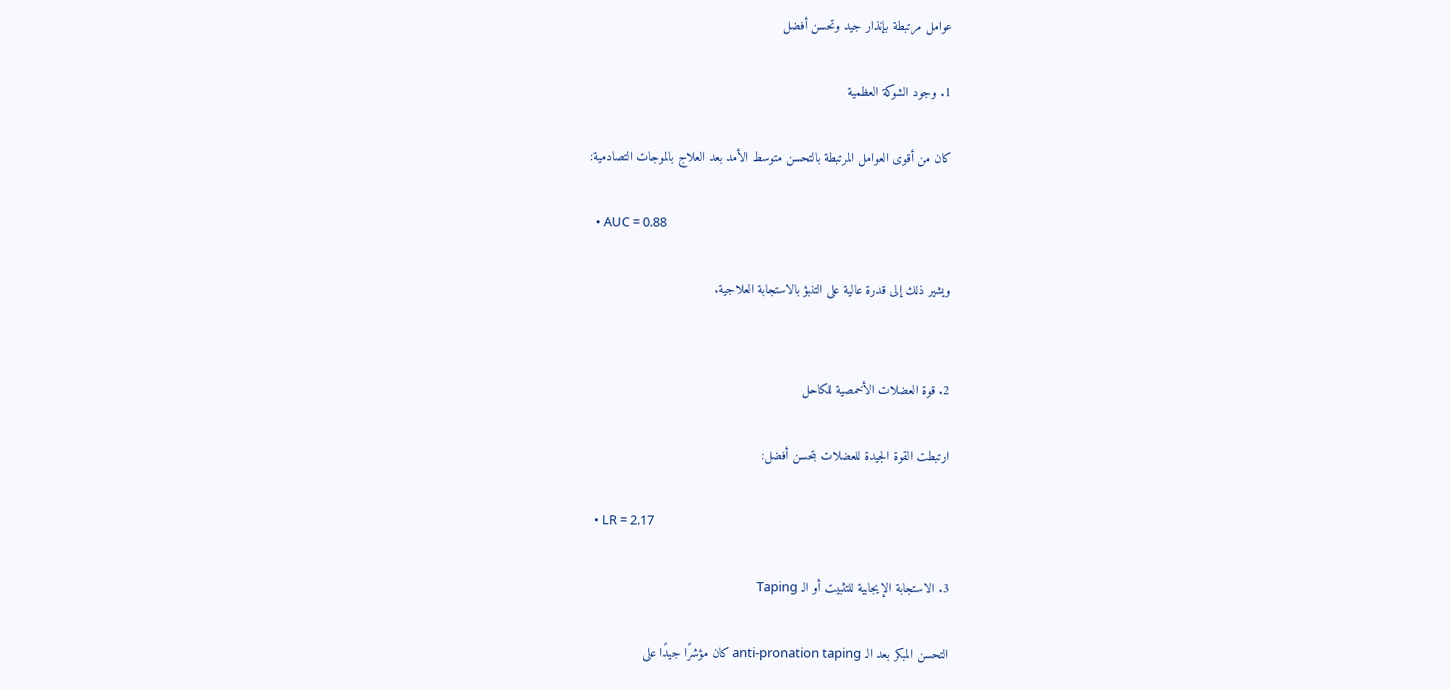عوامل مرتبطة بإنذار جيد وتحسن أفضل

1. وجود الشوكة العظمية

كان من أقوى العوامل المرتبطة بالتحسن متوسط الأمد بعد العلاج بالموجات التصادمية:

  • AUC = 0.88

ويشير ذلك إلى قدرة عالية على التنبؤ بالاستجابة العلاجية.


2. قوة العضلات الأخمصية للكاحل

ارتبطت القوة الجيدة للعضلات بتحسن أفضل:

  • LR = 2.17

3. الاستجابة الإيجابية للتثبيت أو الـ Taping

التحسن المبكر بعد الـ anti-pronation taping كان مؤشرًا جيدًا على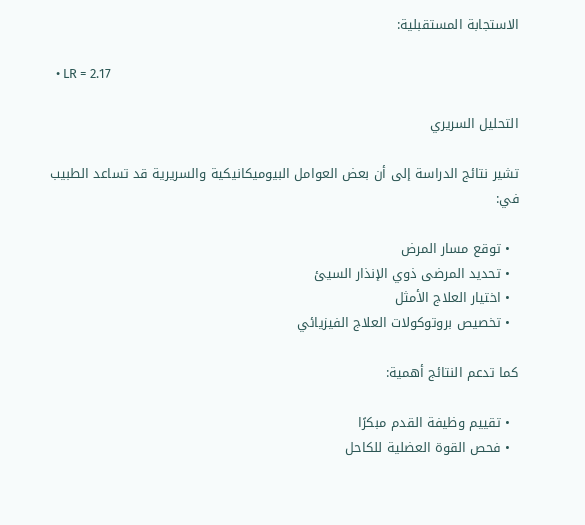الاستجابة المستقبلية:

  • LR = 2.17

التحليل السريري

تشير نتائج الدراسة إلى أن بعض العوامل البيوميكانيكية والسريرية قد تساعد الطبيب في:

  • توقع مسار المرض
  • تحديد المرضى ذوي الإنذار السيئ
  • اختيار العلاج الأمثل
  • تخصيص بروتوكولات العلاج الفيزيائي

كما تدعم النتائج أهمية:

  • تقييم وظيفة القدم مبكرًا
  • فحص القوة العضلية للكاحل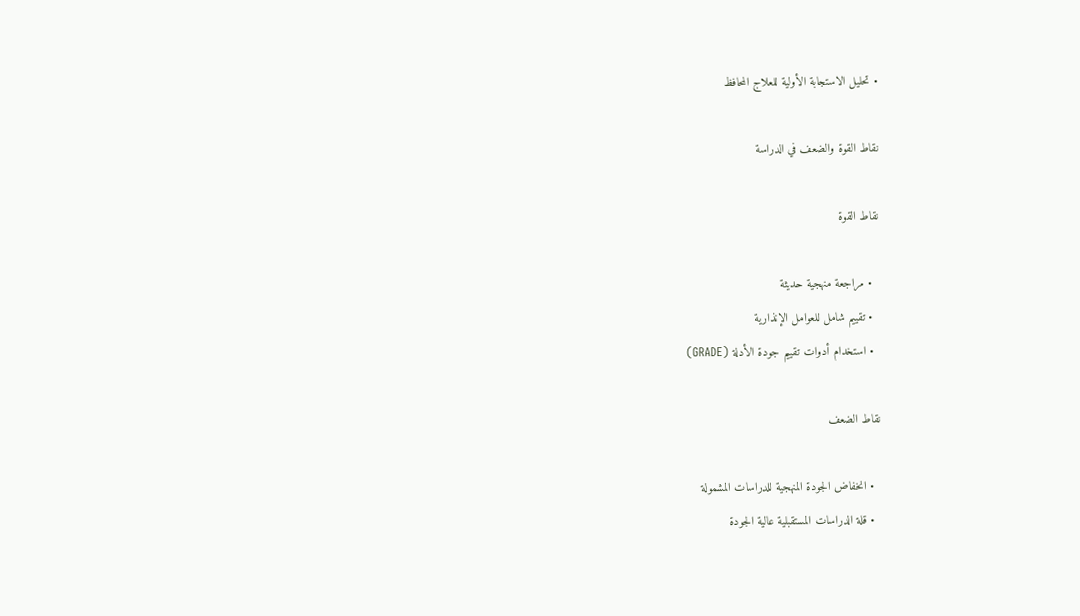• تحليل الاستجابة الأولية للعلاج المحافظ

نقاط القوة والضعف في الدراسة

نقاط القوة

  • مراجعة منهجية حديثة
  • تقييم شامل للعوامل الإنذارية
  • استخدام أدوات تقييم جودة الأدلة (GRADE)

نقاط الضعف

  • انخفاض الجودة المنهجية للدراسات المشمولة
  • قلة الدراسات المستقبلية عالية الجودة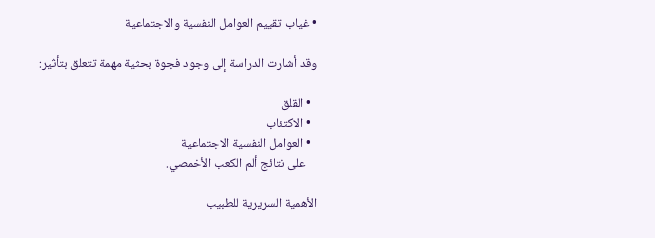• غياب تقييم العوامل النفسية والاجتماعية

وقد أشارت الدراسة إلى وجود فجوة بحثية مهمة تتعلق بتأثير:

  • القلق
  • الاكتئاب
  • العوامل النفسية الاجتماعية
    على نتائج ألم الكعب الأخمصي.

الأهمية السريرية للطبيب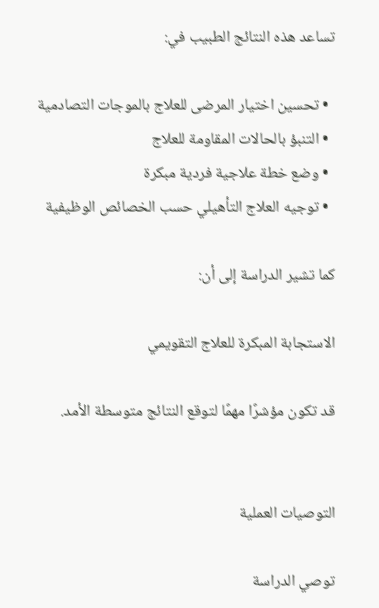تساعد هذه النتائج الطبيب في:

  • تحسين اختيار المرضى للعلاج بالموجات التصادمية
  • التنبؤ بالحالات المقاومة للعلاج
  • وضع خطة علاجية فردية مبكرة
  • توجيه العلاج التأهيلي حسب الخصائص الوظيفية

كما تشير الدراسة إلى أن:

الاستجابة المبكرة للعلاج التقويمي

قد تكون مؤشرًا مهمًا لتوقع النتائج متوسطة الأمد.


التوصيات العملية

توصي الدراسة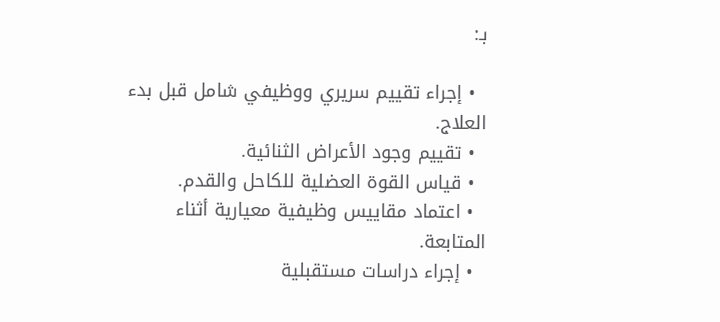بـ:

  • إجراء تقييم سريري ووظيفي شامل قبل بدء العلاج.
  • تقييم وجود الأعراض الثنائية.
  • قياس القوة العضلية للكاحل والقدم.
  • اعتماد مقاييس وظيفية معيارية أثناء المتابعة.
  • إجراء دراسات مستقبلية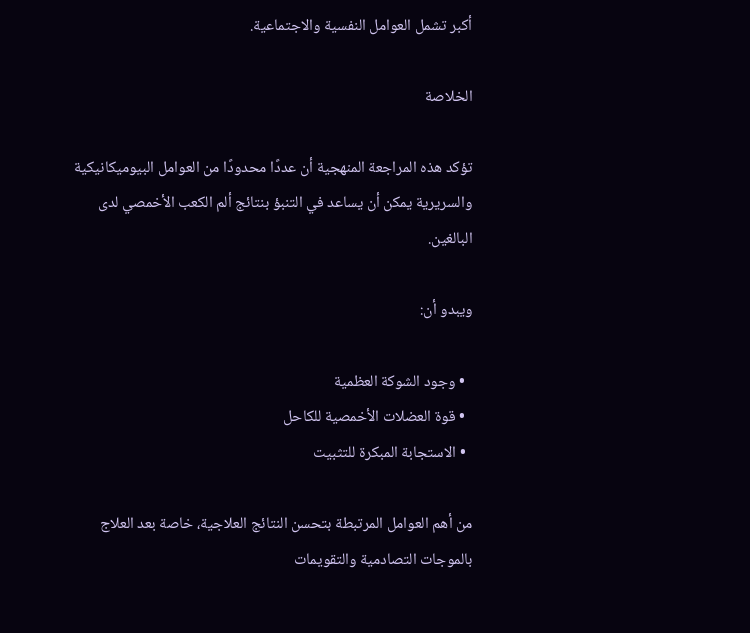أكبر تشمل العوامل النفسية والاجتماعية.

الخلاصة

تؤكد هذه المراجعة المنهجية أن عددًا محدودًا من العوامل البيوميكانيكية والسريرية يمكن أن يساعد في التنبؤ بنتائج ألم الكعب الأخمصي لدى البالغين.

ويبدو أن:

  • وجود الشوكة العظمية
  • قوة العضلات الأخمصية للكاحل
  • الاستجابة المبكرة للتثبيت

من أهم العوامل المرتبطة بتحسن النتائج العلاجية، خاصة بعد العلاج بالموجات التصادمية والتقويمات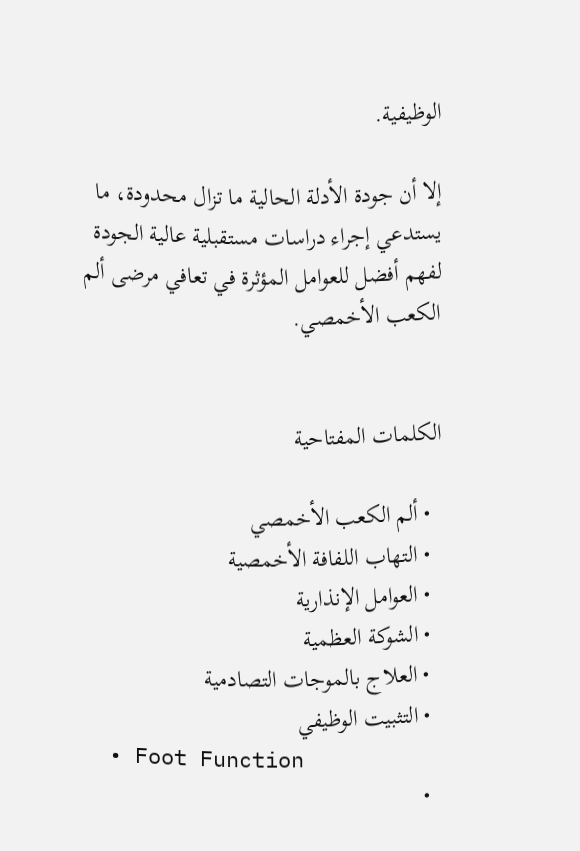الوظيفية.

إلا أن جودة الأدلة الحالية ما تزال محدودة، ما يستدعي إجراء دراسات مستقبلية عالية الجودة لفهم أفضل للعوامل المؤثرة في تعافي مرضى ألم الكعب الأخمصي.


الكلمات المفتاحية

  • ألم الكعب الأخمصي
  • التهاب اللفافة الأخمصية
  • العوامل الإنذارية
  • الشوكة العظمية
  • العلاج بالموجات التصادمية
  • التثبيت الوظيفي
  • Foot Function
  •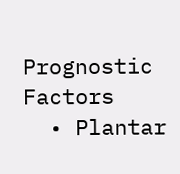Prognostic Factors
  • Plantar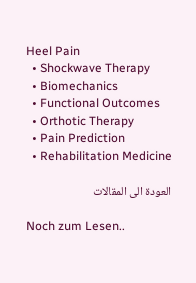Heel Pain
  • Shockwave Therapy
  • Biomechanics
  • Functional Outcomes
  • Orthotic Therapy
  • Pain Prediction
  • Rehabilitation Medicine

العودة الى المقالات

Noch zum Lesen..